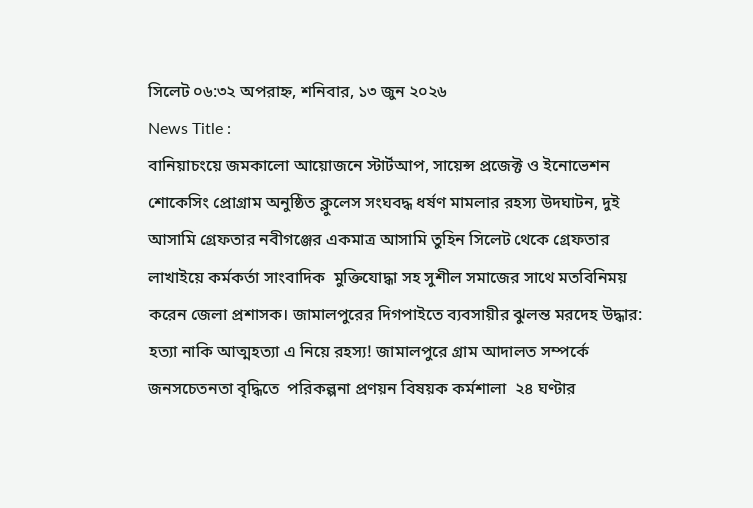সিলেট ০৬:৩২ অপরাহ্ন, শনিবার, ১৩ জুন ২০২৬
News Title :
বানিয়াচংয়ে জমকালো আয়োজনে স্টার্টআপ, সায়েন্স প্রজেক্ট ও ইনোভেশন শোকেসিং প্রোগ্রাম অনুষ্ঠিত ক্লুলেস সংঘবদ্ধ ধর্ষণ মামলার রহস্য উদঘাটন, দুই আসামি গ্রেফতার নবীগঞ্জের একমাত্র আসামি তুহিন সিলেট থেকে গ্রেফতার লাখাইয়ে কর্মকর্তা সাংবাদিক  মুক্তিযোদ্ধা সহ সুশীল সমাজের সাথে মতবিনিময় করেন জেলা প্রশাসক। জামালপুরের দিগপাইতে ব্যবসায়ীর ঝুলন্ত মরদেহ উদ্ধার: হত্যা নাকি আত্মহত্যা এ নিয়ে রহস্য! জামালপুরে গ্রাম আদালত সম্পর্কে জনসচেতনতা বৃদ্ধিতে  পরিকল্পনা প্রণয়ন বিষয়ক কর্মশালা  ২৪ ঘণ্টার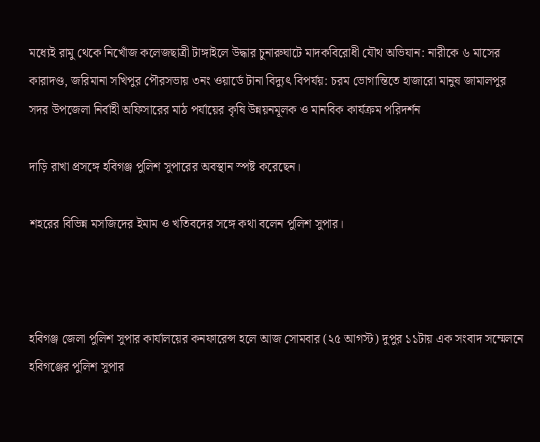মধ্যেই রামু থেকে নিখোঁজ কলেজছাত্রী টাঙ্গাইলে উদ্ধার চুনারুঘাটে মাদকবিরোধী যৌথ অভিযান: নারীকে ৬ মাসের কারাদণ্ড, জরিমানা সখিপুর পৌরসভায় ৩নং ওয়ার্ডে টানা বিদ্যুৎ বিপর্যয়: চরম ভোগান্তিতে হাজারো মানুষ জামালপুর সদর উপজেলা নির্বাহী অফিসারের মাঠ পর্যায়ের কৃষি উন্নয়নমূলক ও মানবিক কার্যক্রম পরিদর্শন

দাড়ি রাখা প্রসঙ্গে হবিগঞ্জ পুলিশ সুপারের অবস্থান স্পষ্ট করেছেন।

শহরের বিভিন্ন মসজিদের ইমাম ও খতিবদের সঙ্গে কথা বলেন পুলিশ সুপার।



হবিগঞ্জ জেলা পুলিশ সুপার কার্যালয়ের কনফারেন্স হলে আজ সোমবার (২৫ আগস্ট) দুপুর ১১টায় এক সংবাদ সম্মেলনে হবিগঞ্জের পুলিশ সুপার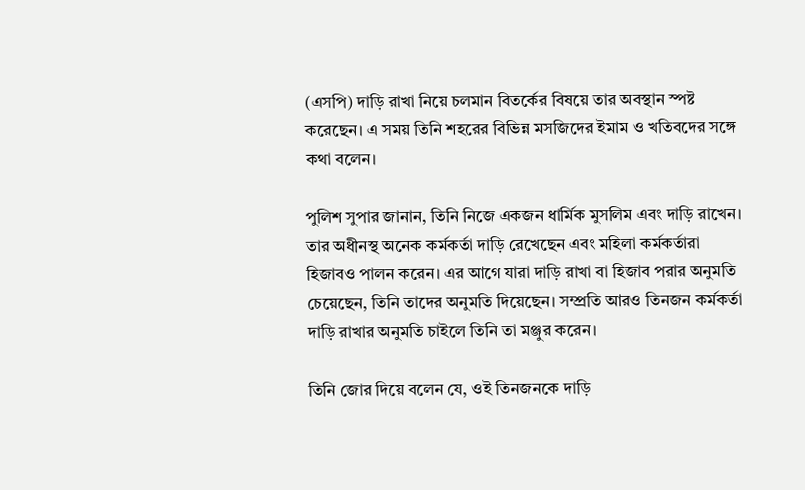(এসপি) দাড়ি রাখা নিয়ে চলমান বিতর্কের বিষয়ে তার অবস্থান স্পষ্ট করেছেন। এ সময় তিনি শহরের বিভিন্ন মসজিদের ইমাম ও খতিবদের সঙ্গে কথা বলেন।

পুলিশ সুপার জানান, তিনি নিজে একজন ধার্মিক মুসলিম এবং দাড়ি রাখেন। তার অধীনস্থ অনেক কর্মকর্তা দাড়ি রেখেছেন এবং মহিলা কর্মকর্তারা হিজাবও পালন করেন। এর আগে যারা দাড়ি রাখা বা হিজাব পরার অনুমতি চেয়েছেন, তিনি তাদের অনুমতি দিয়েছেন। সম্প্রতি আরও তিনজন কর্মকর্তা দাড়ি রাখার অনুমতি চাইলে তিনি তা মঞ্জুর করেন।

তিনি জোর দিয়ে বলেন যে, ওই তিনজনকে দাড়ি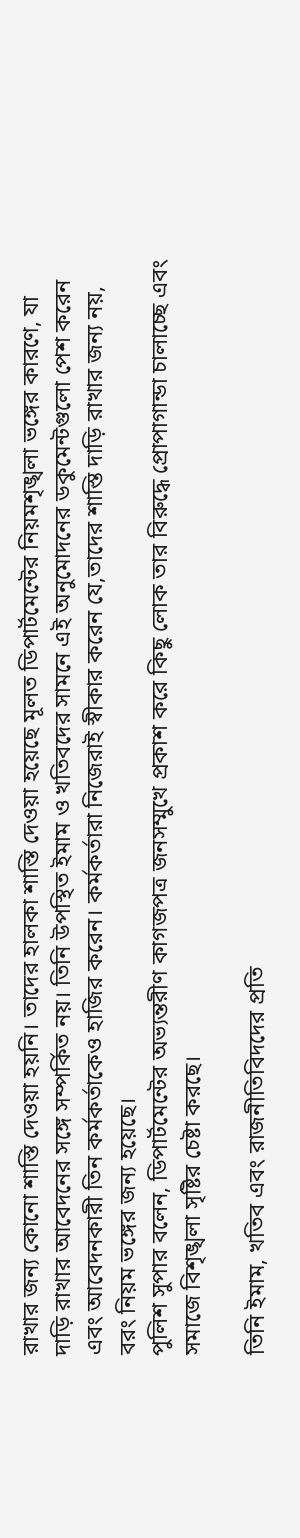রাখার জন্য কোনো শাস্তি দেওয়া হয়নি। তাদের হালকা শাস্তি দেওয়া হয়েছে মূলত ডিপার্টমেন্টের নিয়মশৃঙ্খলা ভঙ্গের কারণে, যা দাড়ি রাখার আবেদনের সঙ্গে সম্পর্কিত নয়। তিনি উপস্থিত ইমাম ও খতিবদের সামনে এই অনুমোদনের ডকুমেন্টগুলো পেশ করেন এবং আবেদনকারী তিন কর্মকর্তাকেও হাজির করেন। কর্মকর্তারা নিজেরাই স্বীকার করেন যে,তাদের শাস্তি দাড়ি রাখার জন্য নয়, বরং নিয়ম ভঙ্গের জন্য হয়েছে।
পুলিশ সুপার বলেন, ডিপার্টমেন্টের অভ্যন্তরীণ কাগজপত্র জনসম্মুখে প্রকাশ করে কিছু লোক তার বিরুদ্ধে প্রোপাগান্ডা চালাচ্ছে এবং সমাজে বিশৃঙ্খলা সৃষ্টির চেষ্টা করছে।

তিনি ইমাম, খতিব এবং রাজনীতিবিদদের প্রতি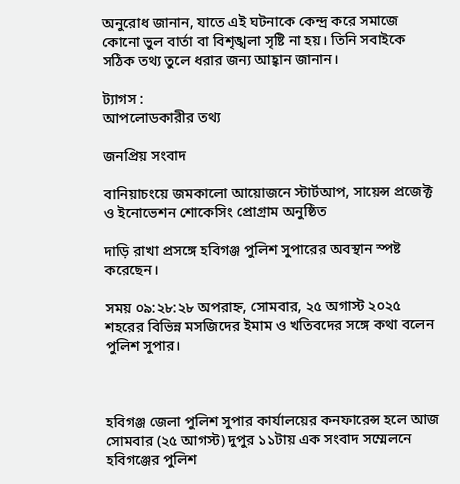অনুরোধ জানান, যাতে এই ঘটনাকে কেন্দ্র করে সমাজে কোনো ভুল বার্তা বা বিশৃঙ্খলা সৃষ্টি না হয়। তিনি সবাইকে সঠিক তথ্য তুলে ধরার জন্য আহ্বান জানান।

ট্যাগস :
আপলোডকারীর তথ্য

জনপ্রিয় সংবাদ

বানিয়াচংয়ে জমকালো আয়োজনে স্টার্টআপ, সায়েন্স প্রজেক্ট ও ইনোভেশন শোকেসিং প্রোগ্রাম অনুষ্ঠিত

দাড়ি রাখা প্রসঙ্গে হবিগঞ্জ পুলিশ সুপারের অবস্থান স্পষ্ট করেছেন।

সময় ০৯:২৮:২৮ অপরাহ্ন, সোমবার, ২৫ অগাস্ট ২০২৫
শহরের বিভিন্ন মসজিদের ইমাম ও খতিবদের সঙ্গে কথা বলেন পুলিশ সুপার।



হবিগঞ্জ জেলা পুলিশ সুপার কার্যালয়ের কনফারেন্স হলে আজ সোমবার (২৫ আগস্ট) দুপুর ১১টায় এক সংবাদ সম্মেলনে হবিগঞ্জের পুলিশ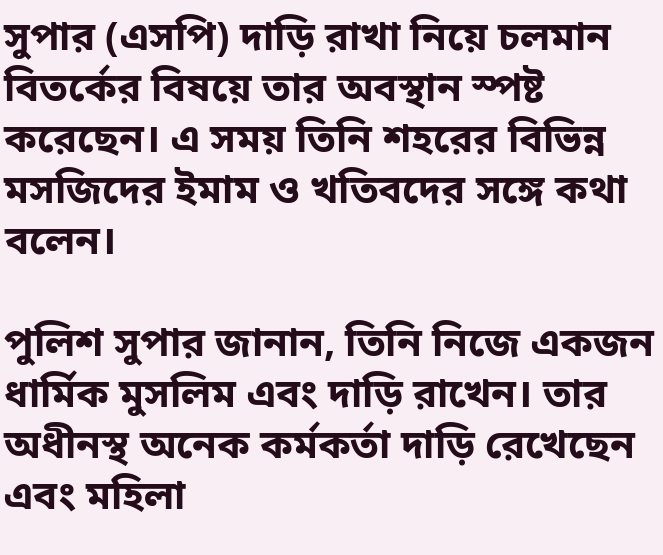সুপার (এসপি) দাড়ি রাখা নিয়ে চলমান বিতর্কের বিষয়ে তার অবস্থান স্পষ্ট করেছেন। এ সময় তিনি শহরের বিভিন্ন মসজিদের ইমাম ও খতিবদের সঙ্গে কথা বলেন।

পুলিশ সুপার জানান, তিনি নিজে একজন ধার্মিক মুসলিম এবং দাড়ি রাখেন। তার অধীনস্থ অনেক কর্মকর্তা দাড়ি রেখেছেন এবং মহিলা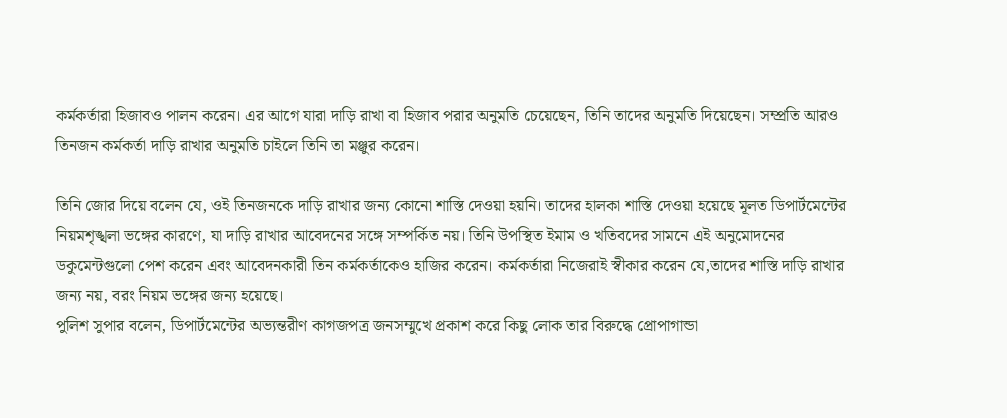কর্মকর্তারা হিজাবও পালন করেন। এর আগে যারা দাড়ি রাখা বা হিজাব পরার অনুমতি চেয়েছেন, তিনি তাদের অনুমতি দিয়েছেন। সম্প্রতি আরও তিনজন কর্মকর্তা দাড়ি রাখার অনুমতি চাইলে তিনি তা মঞ্জুর করেন।

তিনি জোর দিয়ে বলেন যে, ওই তিনজনকে দাড়ি রাখার জন্য কোনো শাস্তি দেওয়া হয়নি। তাদের হালকা শাস্তি দেওয়া হয়েছে মূলত ডিপার্টমেন্টের নিয়মশৃঙ্খলা ভঙ্গের কারণে, যা দাড়ি রাখার আবেদনের সঙ্গে সম্পর্কিত নয়। তিনি উপস্থিত ইমাম ও খতিবদের সামনে এই অনুমোদনের ডকুমেন্টগুলো পেশ করেন এবং আবেদনকারী তিন কর্মকর্তাকেও হাজির করেন। কর্মকর্তারা নিজেরাই স্বীকার করেন যে,তাদের শাস্তি দাড়ি রাখার জন্য নয়, বরং নিয়ম ভঙ্গের জন্য হয়েছে।
পুলিশ সুপার বলেন, ডিপার্টমেন্টের অভ্যন্তরীণ কাগজপত্র জনসম্মুখে প্রকাশ করে কিছু লোক তার বিরুদ্ধে প্রোপাগান্ডা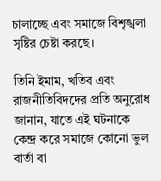চালাচ্ছে এবং সমাজে বিশৃঙ্খলা সৃষ্টির চেষ্টা করছে।

তিনি ইমাম, খতিব এবং রাজনীতিবিদদের প্রতি অনুরোধ জানান, যাতে এই ঘটনাকে কেন্দ্র করে সমাজে কোনো ভুল বার্তা বা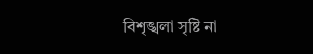বিশৃঙ্খলা সৃষ্টি না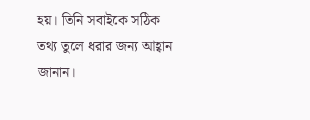হয়। তিনি সবাইকে সঠিক তথ্য তুলে ধরার জন্য আহ্বান জানান।